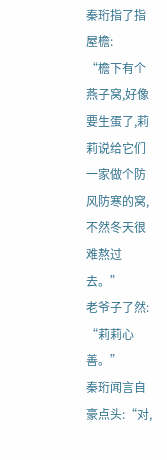秦珩指了指屋檐:
“檐下有个燕子窝,好像要生蛋了,莉莉说给它们一家做个防风防寒的窝,不然冬天很难熬过去。”
老爷子了然:
“莉莉心善。”
秦珩闻言自豪点头:“对,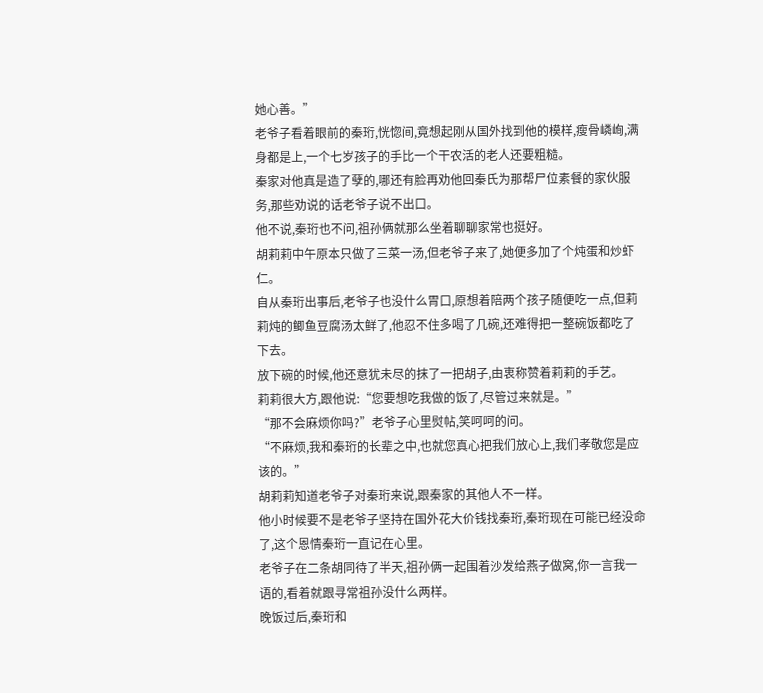她心善。”
老爷子看着眼前的秦珩,恍惚间,竟想起刚从国外找到他的模样,瘦骨嶙峋,满身都是上,一个七岁孩子的手比一个干农活的老人还要粗糙。
秦家对他真是造了孽的,哪还有脸再劝他回秦氏为那帮尸位素餐的家伙服务,那些劝说的话老爷子说不出口。
他不说,秦珩也不问,祖孙俩就那么坐着聊聊家常也挺好。
胡莉莉中午原本只做了三菜一汤,但老爷子来了,她便多加了个炖蛋和炒虾仁。
自从秦珩出事后,老爷子也没什么胃口,原想着陪两个孩子随便吃一点,但莉莉炖的鲫鱼豆腐汤太鲜了,他忍不住多喝了几碗,还难得把一整碗饭都吃了下去。
放下碗的时候,他还意犹未尽的抹了一把胡子,由衷称赞着莉莉的手艺。
莉莉很大方,跟他说:“您要想吃我做的饭了,尽管过来就是。”
“那不会麻烦你吗?”老爷子心里熨帖,笑呵呵的问。
“不麻烦,我和秦珩的长辈之中,也就您真心把我们放心上,我们孝敬您是应该的。”
胡莉莉知道老爷子对秦珩来说,跟秦家的其他人不一样。
他小时候要不是老爷子坚持在国外花大价钱找秦珩,秦珩现在可能已经没命了,这个恩情秦珩一直记在心里。
老爷子在二条胡同待了半天,祖孙俩一起围着沙发给燕子做窝,你一言我一语的,看着就跟寻常祖孙没什么两样。
晚饭过后,秦珩和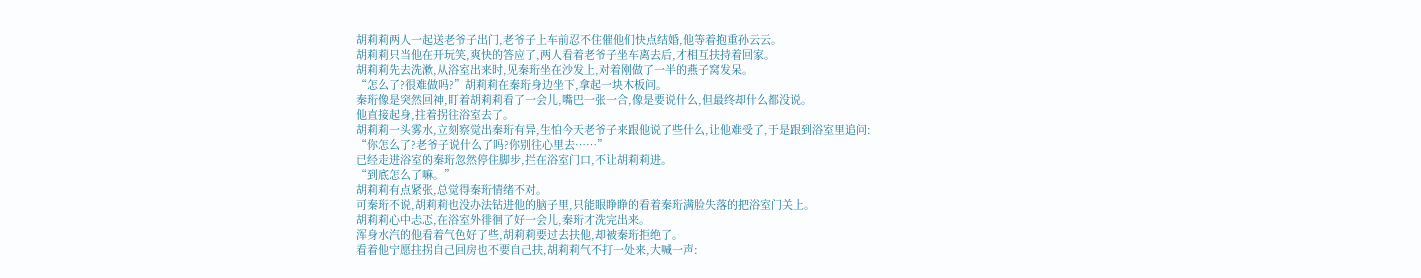胡莉莉两人一起送老爷子出门,老爷子上车前忍不住催他们快点结婚,他等着抱重孙云云。
胡莉莉只当他在开玩笑,爽快的答应了,两人看着老爷子坐车离去后,才相互扶持着回家。
胡莉莉先去洗漱,从浴室出来时,见秦珩坐在沙发上,对着刚做了一半的燕子窝发呆。
“怎么了?很难做吗?”胡莉莉在秦珩身边坐下,拿起一块木板问。
秦珩像是突然回神,盯着胡莉莉看了一会儿,嘴巴一张一合,像是要说什么,但最终却什么都没说。
他直接起身,拄着拐往浴室去了。
胡莉莉一头雾水,立刻察觉出秦珩有异,生怕今天老爷子来跟他说了些什么,让他难受了,于是跟到浴室里追问:
“你怎么了?老爷子说什么了吗?你别往心里去……”
已经走进浴室的秦珩忽然停住脚步,拦在浴室门口,不让胡莉莉进。
“到底怎么了嘛。”
胡莉莉有点紧张,总觉得秦珩情绪不对。
可秦珩不说,胡莉莉也没办法钻进他的脑子里,只能眼睁睁的看着秦珩满脸失落的把浴室门关上。
胡莉莉心中忐忑,在浴室外徘徊了好一会儿,秦珩才洗完出来。
浑身水汽的他看着气色好了些,胡莉莉要过去扶他,却被秦珩拒绝了。
看着他宁愿拄拐自己回房也不要自己扶,胡莉莉气不打一处来,大喊一声: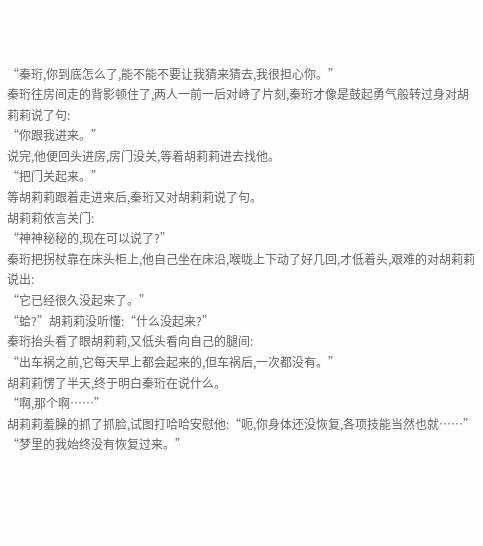“秦珩,你到底怎么了,能不能不要让我猜来猜去,我很担心你。”
秦珩往房间走的背影顿住了,两人一前一后对峙了片刻,秦珩才像是鼓起勇气般转过身对胡莉莉说了句:
“你跟我进来。”
说完,他便回头进房,房门没关,等着胡莉莉进去找他。
“把门关起来。”
等胡莉莉跟着走进来后,秦珩又对胡莉莉说了句。
胡莉莉依言关门:
“神神秘秘的,现在可以说了?”
秦珩把拐杖靠在床头柜上,他自己坐在床沿,喉咙上下动了好几回,才低着头,艰难的对胡莉莉说出:
“它已经很久没起来了。”
“蛤?”胡莉莉没听懂:“什么没起来?”
秦珩抬头看了眼胡莉莉,又低头看向自己的腿间:
“出车祸之前,它每天早上都会起来的,但车祸后,一次都没有。”
胡莉莉愣了半天,终于明白秦珩在说什么。
“啊,那个啊……”
胡莉莉羞臊的抓了抓脸,试图打哈哈安慰他:“呃,你身体还没恢复,各项技能当然也就……”
“梦里的我始终没有恢复过来。”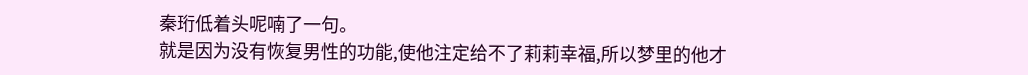秦珩低着头呢喃了一句。
就是因为没有恢复男性的功能,使他注定给不了莉莉幸福,所以梦里的他才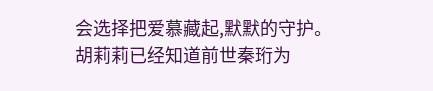会选择把爱慕藏起,默默的守护。
胡莉莉已经知道前世秦珩为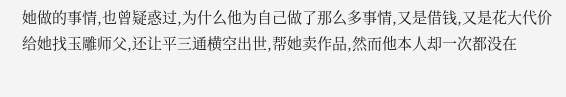她做的事情,也曾疑惑过,为什么他为自己做了那么多事情,又是借钱,又是花大代价给她找玉雕师父,还让平三通横空出世,帮她卖作品,然而他本人却一次都没在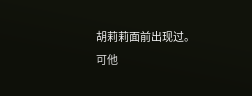胡莉莉面前出现过。
可他